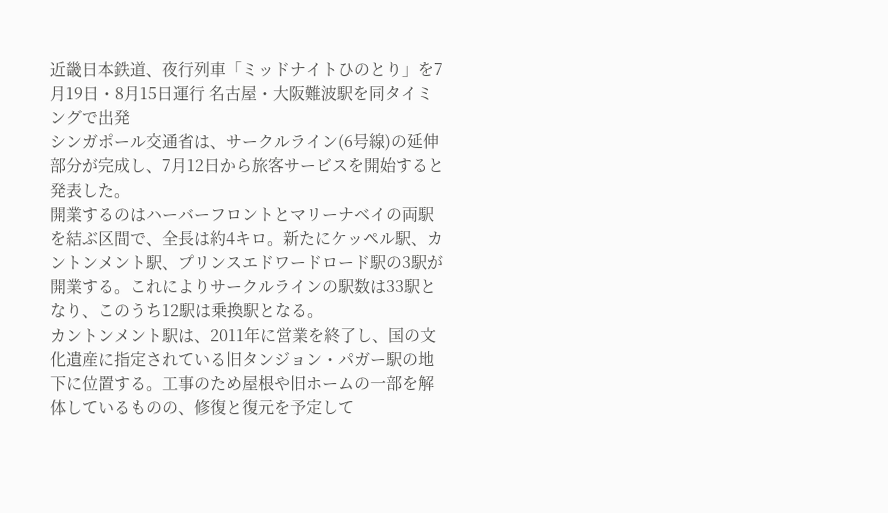近畿日本鉄道、夜行列車「ミッドナイトひのとり」を7月19日・8月15日運行 名古屋・大阪難波駅を同タイミングで出発
シンガポール交通省は、サークルライン(6号線)の延伸部分が完成し、7月12日から旅客サービスを開始すると発表した。
開業するのはハーバーフロントとマリーナベイの両駅を結ぶ区間で、全長は約4キロ。新たにケッペル駅、カントンメント駅、プリンスエドワードロード駅の3駅が開業する。これによりサークルラインの駅数は33駅となり、このうち12駅は乗換駅となる。
カントンメント駅は、2011年に営業を終了し、国の文化遺産に指定されている旧タンジョン・パガー駅の地下に位置する。工事のため屋根や旧ホームの一部を解体しているものの、修復と復元を予定して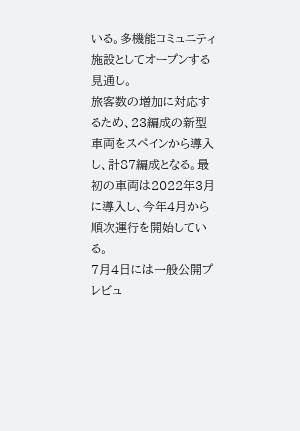いる。多機能コミュニティ施設としてオープンする見通し。
旅客数の増加に対応するため、23編成の新型車両をスペインから導入し、計87編成となる。最初の車両は2022年3月に導入し、今年4月から順次運行を開始している。
7月4日には一般公開プレビュ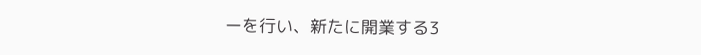ーを行い、新たに開業する3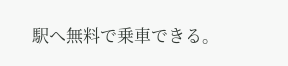駅へ無料で乗車できる。